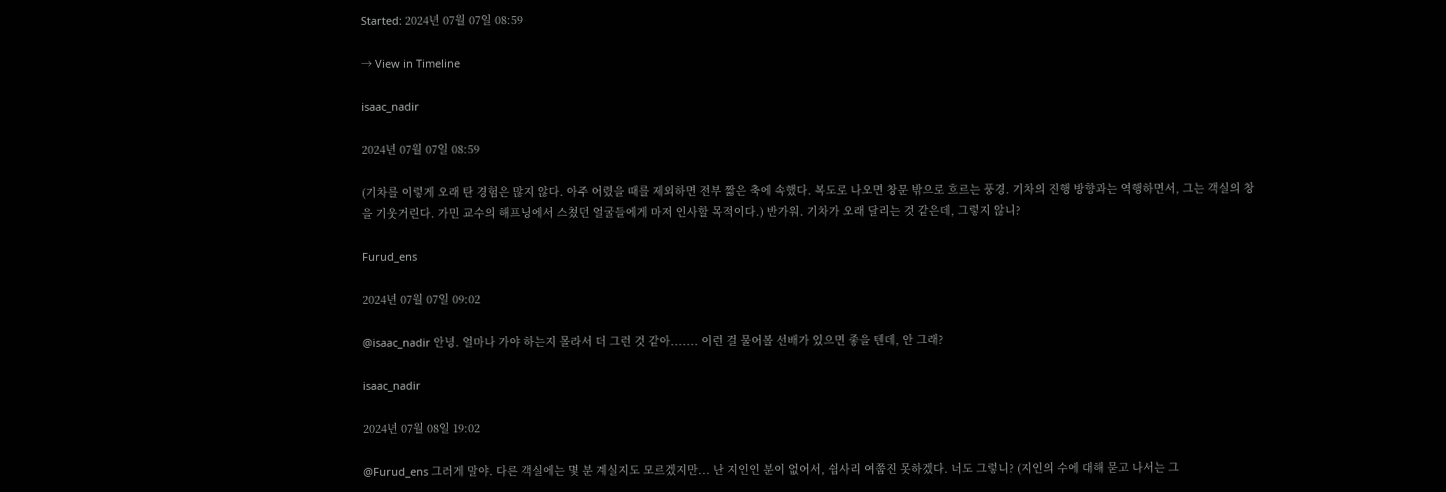Started: 2024년 07월 07일 08:59

→ View in Timeline

isaac_nadir

2024년 07월 07일 08:59

(기차를 이렇게 오래 탄 경험은 많지 않다. 아주 어렸을 때를 제외하면 전부 짧은 축에 속했다. 복도로 나오면 창문 밖으로 흐르는 풍경. 기차의 진행 방향과는 역행하면서, 그는 객실의 창을 기웃거린다. 가민 교수의 해프닝에서 스쳤던 얼굴들에게 마저 인사할 목적이다.) 반가워. 기차가 오래 달리는 것 같은데, 그렇지 않니?

Furud_ens

2024년 07월 07일 09:02

@isaac_nadir 안녕. 얼마나 가야 하는지 몰라서 더 그런 것 같아....... 이런 걸 물어볼 선배가 있으면 좋을 텐데, 안 그래?

isaac_nadir

2024년 07월 08일 19:02

@Furud_ens 그러게 말야. 다른 객실에는 몇 분 계실지도 모르겠지만... 난 지인인 분이 없어서, 쉽사리 여쭙진 못하겠다. 너도 그렇니? (지인의 수에 대해 묻고 나서는 그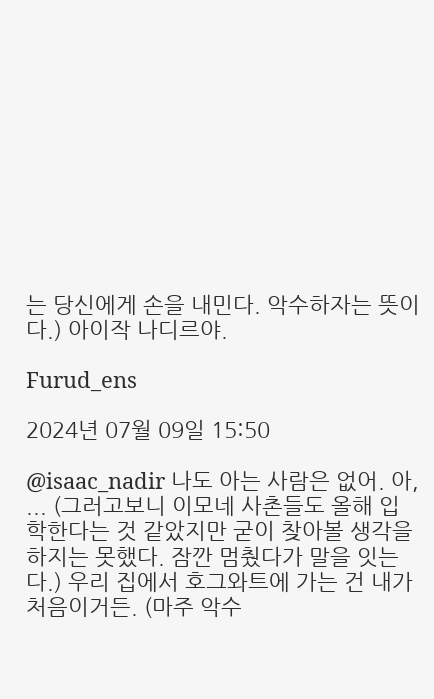는 당신에게 손을 내민다. 악수하자는 뜻이다.) 아이작 나디르야.

Furud_ens

2024년 07월 09일 15:50

@isaac_nadir 나도 아는 사람은 없어. 아, ... (그러고보니 이모네 사촌들도 올해 입학한다는 것 같았지만 굳이 찾아볼 생각을 하지는 못했다. 잠깐 멈췄다가 말을 잇는다.) 우리 집에서 호그와트에 가는 건 내가 처음이거든. (마주 악수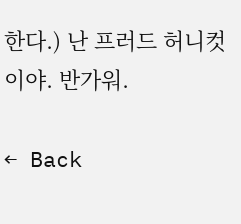한다.) 난 프러드 허니컷이야. 반가워.

← Back